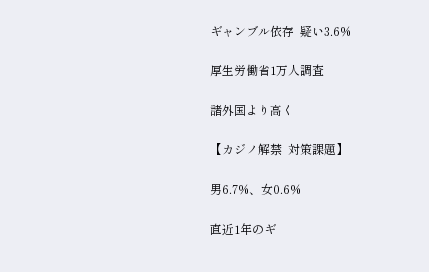ギャンブル依存  疑い3.6%

厚生労働省1万人調査

諸外国より高く

【カジノ解禁  対策課題】

男6.7%、女0.6%

直近1年のギ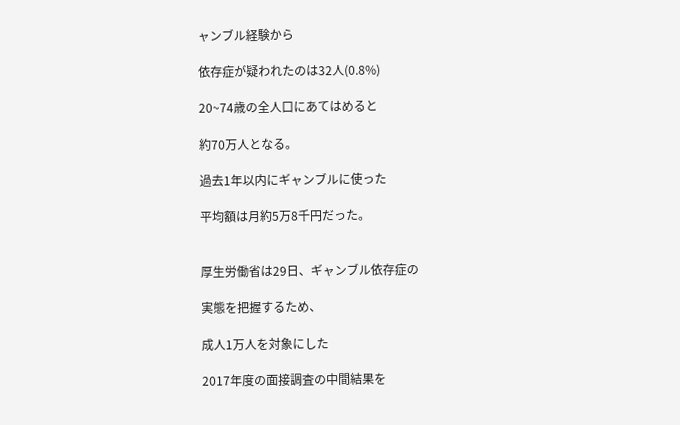ャンブル経験から

依存症が疑われたのは32人(0.8%)

20~74歳の全人口にあてはめると

約70万人となる。

過去1年以内にギャンブルに使った

平均額は月約5万8千円だった。


厚生労働省は29日、ギャンブル依存症の

実態を把握するため、

成人1万人を対象にした

2017年度の面接調査の中間結果を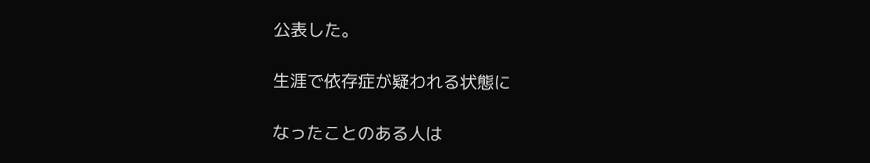公表した。

生涯で依存症が疑われる状態に

なったことのある人は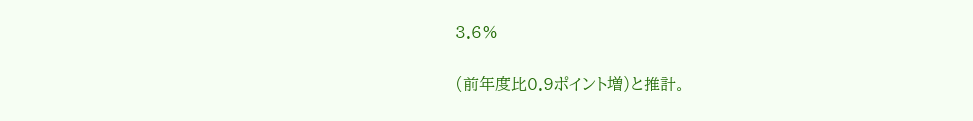3.6%

(前年度比0.9ポイント増)と推計。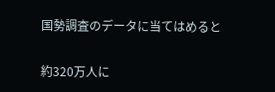国勢調査のデータに当てはめると

約320万人に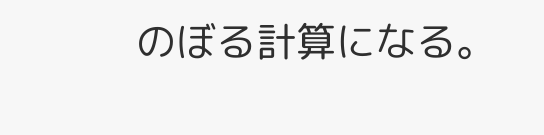のぼる計算になる。